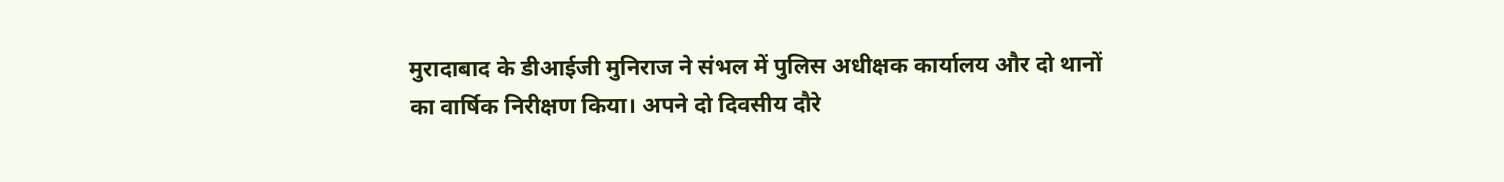मुरादाबाद के डीआईजी मुनिराज ने संभल में पुलिस अधीक्षक कार्यालय और दो थानों का वार्षिक निरीक्षण किया। अपने दो दिवसीय दौरे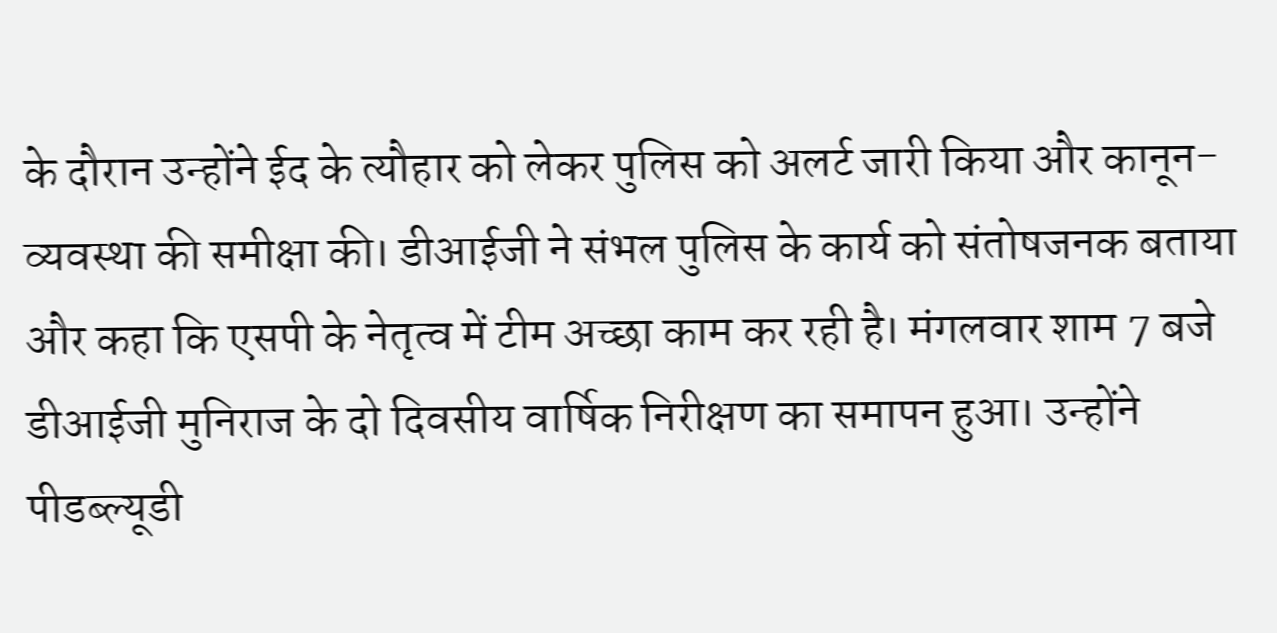के दौरान उन्होंने ईद के त्यौहार को लेकर पुलिस को अलर्ट जारी किया और कानून-व्यवस्था की समीक्षा की। डीआईजी ने संभल पुलिस के कार्य को संतोषजनक बताया और कहा कि एसपी के नेतृत्व में टीम अच्छा काम कर रही है। मंगलवार शाम 7 बजे डीआईजी मुनिराज के दो दिवसीय वार्षिक निरीक्षण का समापन हुआ। उन्होंने पीडब्ल्यूडी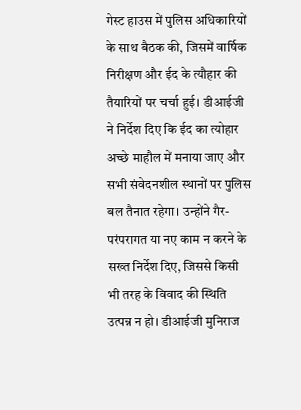गेस्ट हाउस में पुलिस अधिकारियों के साथ बैठक की, जिसमें वार्षिक निरीक्षण और ईद के त्यौहार की तैयारियों पर चर्चा हुई। डीआईजी ने निर्देश दिए कि ईद का त्योहार अच्छे माहौल में मनाया जाए और सभी संवेदनशील स्थानों पर पुलिस बल तैनात रहेगा। उन्होंने गैर-परंपरागत या नए काम न करने के सख्त निर्देश दिए, जिससे किसी भी तरह के विवाद की स्थिति उत्पन्न न हो। डीआईजी मुनिराज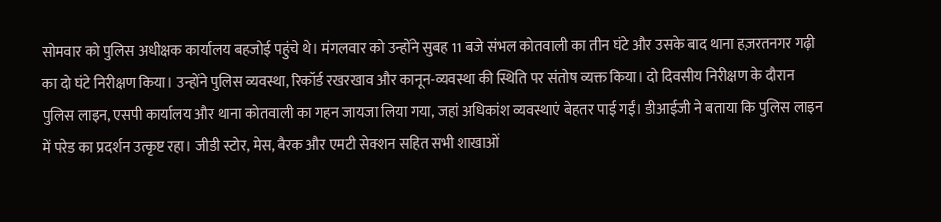सोमवार को पुलिस अधीक्षक कार्यालय बहजोई पहुंचे थे। मंगलवार को उन्होंने सुबह 11 बजे संभल कोतवाली का तीन घंटे और उसके बाद थाना हज़रतनगर गढ़ी का दो घंटे निरीक्षण किया। उन्होंने पुलिस व्यवस्था, रिकॉर्ड रखरखाव और कानून-व्यवस्था की स्थिति पर संतोष व्यक्त किया। दो दिवसीय निरीक्षण के दौरान पुलिस लाइन, एसपी कार्यालय और थाना कोतवाली का गहन जायजा लिया गया, जहां अधिकांश व्यवस्थाएं बेहतर पाई गईं। डीआईजी ने बताया कि पुलिस लाइन में परेड का प्रदर्शन उत्कृष्ट रहा। जीडी स्टोर, मेस, बैरक और एमटी सेक्शन सहित सभी शाखाओं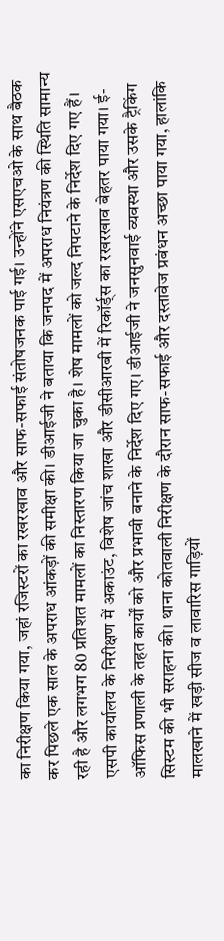का निरीक्षण किया गया, जहां रजिस्टरों का रखरखाव और साफ-सफाई संतोषजनक पाई गई। उन्होंने एसएचओ के साथ बैठक कर पिछले एक साल के अपराध आंकड़ों की समीक्षा की। डीआईजी ने बताया कि जनपद में अपराध नियंत्रण की स्थिति सामान्य रही है और लगभग 80 प्रतिशत मामलों का निस्तारण किया जा चुका है। शेष मामलों को जल्द निपटाने के निर्देश दिए गए हैं। एसपी कार्यालय के निरीक्षण में अकाउंट, विशेष जांच शाखा और डीसीआरबी में रिकॉर्ड्स का रखरखाव बेहतर पाया गया। ई-ऑफिस प्रणाली के तहत कार्यों को और प्रभावी बनाने के निर्देश दिए गए। डीआईजी ने जनसुनवाई व्यवस्था और उसके ट्रैकिंग सिस्टम की भी सराहना की। थाना कोतवाली निरीक्षण के दौरान साफ-सफाई और दस्तावेज प्रबंधन अच्छा पाया गया, हालांकि मालखाने में खड़ी सीज व लावारिस गाड़ियों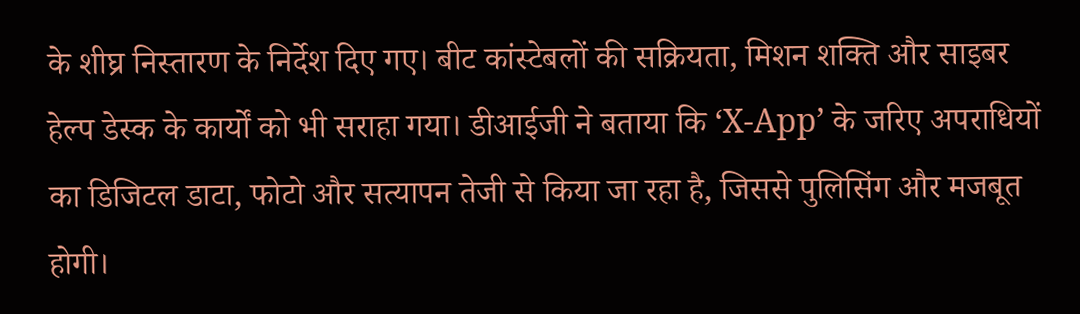के शीघ्र निस्तारण के निर्देश दिए गए। बीट कांस्टेबलों की सक्रियता, मिशन शक्ति और साइबर हेल्प डेस्क के कार्यों को भी सराहा गया। डीआईजी ने बताया कि ‘X-App’ के जरिए अपराधियों का डिजिटल डाटा, फोटो और सत्यापन तेजी से किया जा रहा है, जिससे पुलिसिंग और मजबूत होगी।